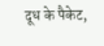दूध के पैकेट,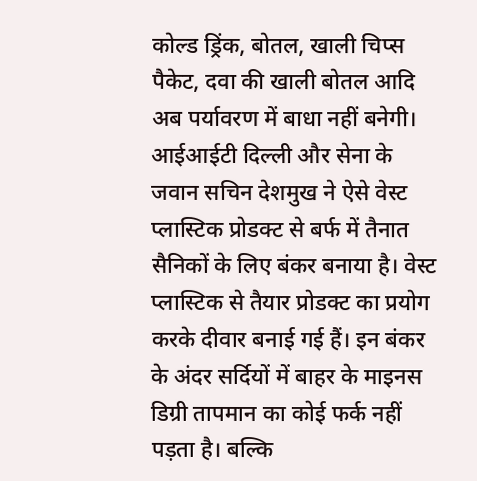कोल्ड ड्रिंक, बोतल, खाली चिप्स पैकेट, दवा की खाली बोतल आदि अब पर्यावरण में बाधा नहीं बनेगी। आईआईटी दिल्ली और सेना के जवान सचिन देशमुख ने ऐसे वेस्ट प्लास्टिक प्रोडक्ट से बर्फ में तैनात सैनिकों के लिए बंकर बनाया है। वेस्ट प्लास्टिक से तैयार प्रोडक्ट का प्रयोग करके दीवार बनाई गई हैं। इन बंकर के अंदर सर्दियों में बाहर के माइनस डिग्री तापमान का कोई फर्क नहीं पड़ता है। बल्कि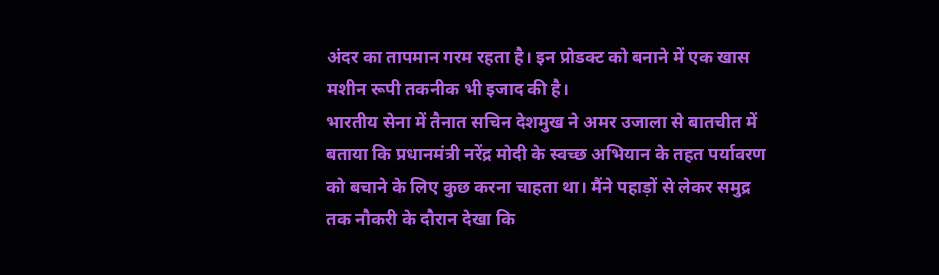अंदर का तापमान गरम रहता है। इन प्रोडक्ट को बनाने में एक खास मशीन रूपी तकनीक भी इजाद की है।
भारतीय सेना में तैनात सचिन देशमुख ने अमर उजाला से बातचीत में बताया कि प्रधानमंत्री नरेंद्र मोदी के स्वच्छ अभियान के तहत पर्यावरण को बचाने के लिए कुछ करना चाहता था। मैंने पहाड़ों से लेकर समुद्र तक नौकरी के दौरान देखा कि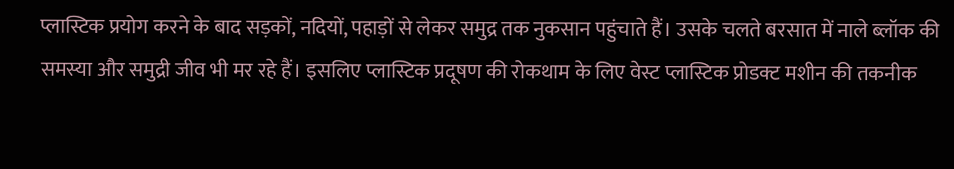प्लास्टिक प्रयोग करने के बाद सड़कों, नदियों, पहाड़ों से लेकर समुद्र तक नुकसान पहुंचाते हैं। उसके चलते बरसात में नाले ब्लॉक की समस्या और समुद्री जीव भी मर रहे हैं। इसलिए प्लास्टिक प्रदूषण की रोकथाम के लिए वेस्ट प्लास्टिक प्रोडक्ट मशीन की तकनीक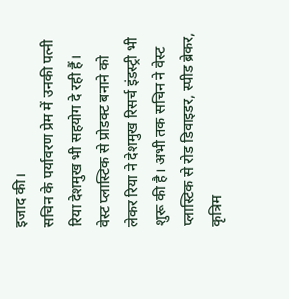इजाद की।
सचिन के पर्यावरण प्रेम में उनकी पत्नी रिया देशमुख भी सहयोग दे रही हैं। वेस्ट प्लास्टिक से प्रोडक्ट बनाने को लेकर रिया ने देशमुख रिसर्च इंडस्ट्री भी शुरू की है। अभी तक सचिन ने वेस्ट प्लास्टिक से रोड डिवाइडर, स्पीड ब्रेकर, कृत्रिम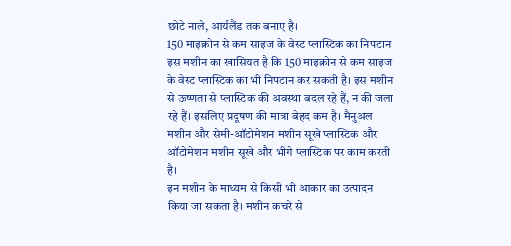छोटे नाले, आर्यलैंड तक बनाए है।
150 माइक्रोन से कम साइज के वेस्ट प्लास्टिक का निपटान
इस मशीन का खासियत है कि 150 माइक्रोन से कम साइज के वेस्ट प्लास्टिक का भी निपटान कर सकती है। इस मशीन से ऊष्णता से प्लास्टिक की अवस्था बदल रहे हैं, न की जला रहे हैं। इसलिए प्रदूषण की मात्रा बेहद कम है। मैनुअल मशीन और सेमी-ऑटोमेशन मशीन सूखे प्लास्टिक और ऑटोमेशन मशीन सूखे और भीगे प्लास्टिक पर काम करती है।
इन मशीन के माध्यम से किसी भी आकार का उत्पादन किया जा सकता है। मशीन कचरे से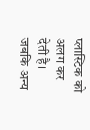प्लास्टिक को अलग कर देती है। जबकि अन्य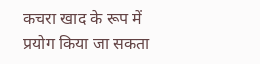कचरा खाद के रूप में प्रयोग किया जा सकता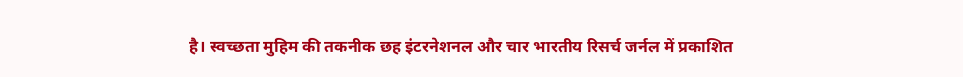है। स्वच्छता मुहिम की तकनीक छह इंटरनेशनल और चार भारतीय रिसर्च जर्नल में प्रकाशित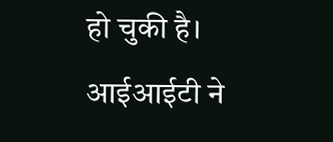हो चुकी है। आईआईटी ने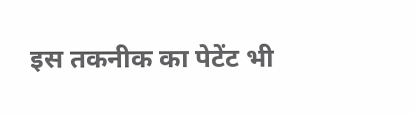इस तकनीक का पेटेंट भी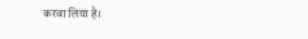करवा लिया है।